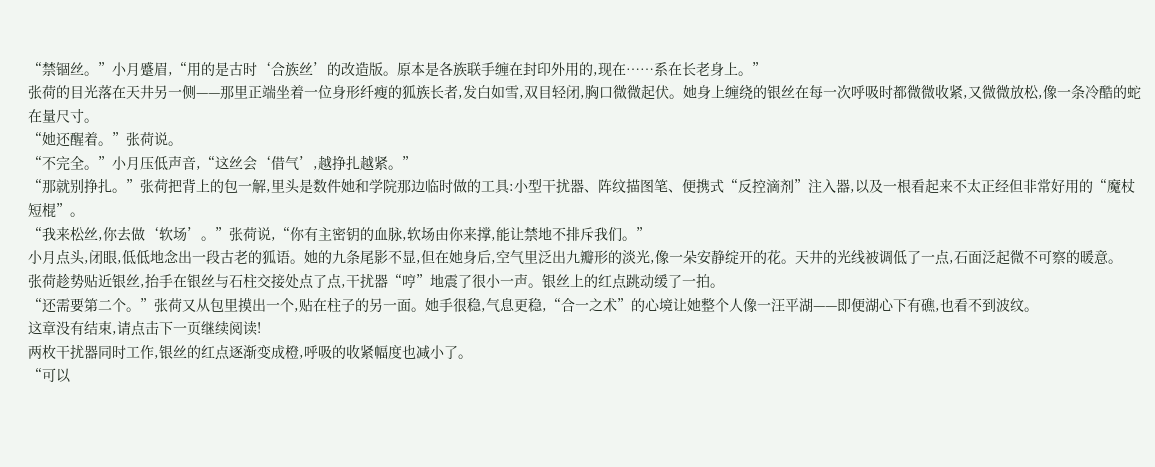“禁锢丝。”小月蹙眉,“用的是古时‘合族丝’的改造版。原本是各族联手缠在封印外用的,现在……系在长老身上。”
张荷的目光落在天井另一侧——那里正端坐着一位身形纤瘦的狐族长者,发白如雪,双目轻闭,胸口微微起伏。她身上缠绕的银丝在每一次呼吸时都微微收紧,又微微放松,像一条冷酷的蛇在量尺寸。
“她还醒着。”张荷说。
“不完全。”小月压低声音,“这丝会‘借气’,越挣扎越紧。”
“那就别挣扎。”张荷把背上的包一解,里头是数件她和学院那边临时做的工具:小型干扰器、阵纹描图笔、便携式“反控滴剂”注入器,以及一根看起来不太正经但非常好用的“魔杖短棍”。
“我来松丝,你去做‘软场’。”张荷说,“你有主密钥的血脉,软场由你来撑,能让禁地不排斥我们。”
小月点头,闭眼,低低地念出一段古老的狐语。她的九条尾影不显,但在她身后,空气里泛出九瓣形的淡光,像一朵安静绽开的花。天井的光线被调低了一点,石面泛起微不可察的暖意。
张荷趁势贴近银丝,抬手在银丝与石柱交接处点了点,干扰器“哼”地震了很小一声。银丝上的红点跳动缓了一拍。
“还需要第二个。”张荷又从包里摸出一个,贴在柱子的另一面。她手很稳,气息更稳,“合一之术”的心境让她整个人像一汪平湖——即便湖心下有礁,也看不到波纹。
这章没有结束,请点击下一页继续阅读!
两枚干扰器同时工作,银丝的红点逐渐变成橙,呼吸的收紧幅度也减小了。
“可以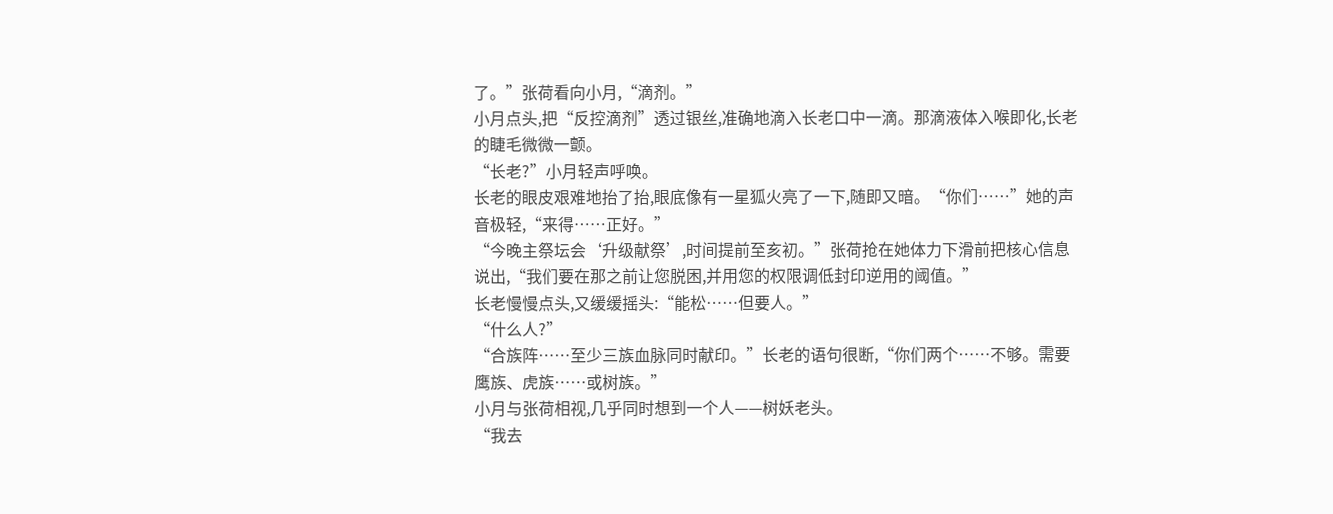了。”张荷看向小月,“滴剂。”
小月点头,把“反控滴剂”透过银丝,准确地滴入长老口中一滴。那滴液体入喉即化,长老的睫毛微微一颤。
“长老?”小月轻声呼唤。
长老的眼皮艰难地抬了抬,眼底像有一星狐火亮了一下,随即又暗。“你们……”她的声音极轻,“来得……正好。”
“今晚主祭坛会‘升级献祭’,时间提前至亥初。”张荷抢在她体力下滑前把核心信息说出,“我们要在那之前让您脱困,并用您的权限调低封印逆用的阈值。”
长老慢慢点头,又缓缓摇头:“能松……但要人。”
“什么人?”
“合族阵……至少三族血脉同时献印。”长老的语句很断,“你们两个……不够。需要鹰族、虎族……或树族。”
小月与张荷相视,几乎同时想到一个人——树妖老头。
“我去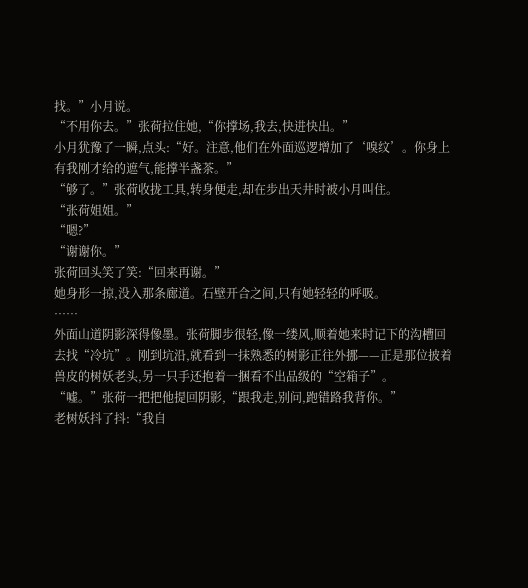找。”小月说。
“不用你去。”张荷拉住她,“你撑场,我去,快进快出。”
小月犹豫了一瞬,点头:“好。注意,他们在外面巡逻增加了‘嗅纹’。你身上有我刚才给的遮气,能撑半盏茶。”
“够了。”张荷收拢工具,转身便走,却在步出天井时被小月叫住。
“张荷姐姐。”
“嗯?”
“谢谢你。”
张荷回头笑了笑:“回来再谢。”
她身形一掠,没入那条廊道。石壁开合之间,只有她轻轻的呼吸。
……
外面山道阴影深得像墨。张荷脚步很轻,像一缕风,顺着她来时记下的沟槽回去找“冷坑”。刚到坑沿,就看到一抹熟悉的树影正往外挪——正是那位披着兽皮的树妖老头,另一只手还抱着一捆看不出品级的“空箱子”。
“嘘。”张荷一把把他提回阴影,“跟我走,别问,跑错路我背你。”
老树妖抖了抖:“我自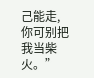己能走,你可别把我当柴火。”